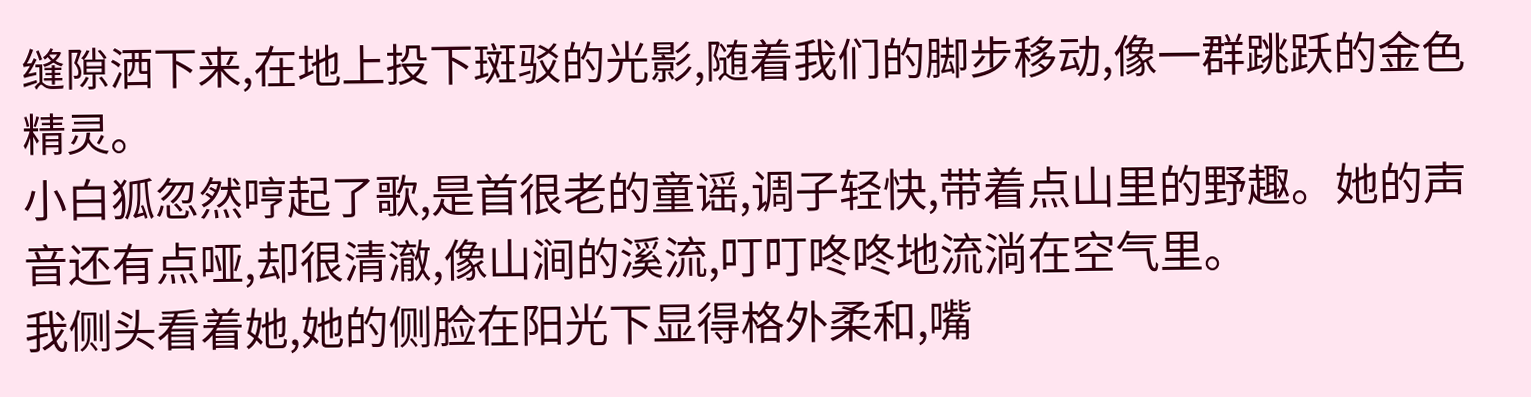缝隙洒下来,在地上投下斑驳的光影,随着我们的脚步移动,像一群跳跃的金色精灵。
小白狐忽然哼起了歌,是首很老的童谣,调子轻快,带着点山里的野趣。她的声音还有点哑,却很清澈,像山涧的溪流,叮叮咚咚地流淌在空气里。
我侧头看着她,她的侧脸在阳光下显得格外柔和,嘴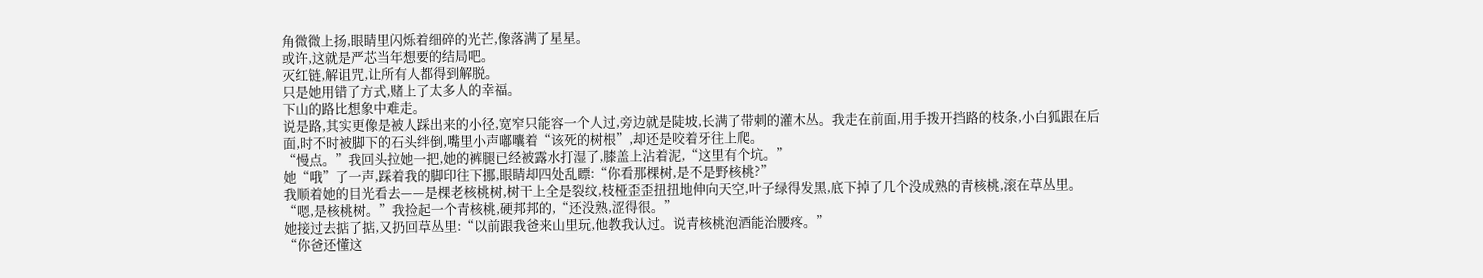角微微上扬,眼睛里闪烁着细碎的光芒,像落满了星星。
或许,这就是严芯当年想要的结局吧。
灭红链,解诅咒,让所有人都得到解脱。
只是她用错了方式,赌上了太多人的幸福。
下山的路比想象中难走。
说是路,其实更像是被人踩出来的小径,宽窄只能容一个人过,旁边就是陡坡,长满了带刺的灌木丛。我走在前面,用手拨开挡路的枝条,小白狐跟在后面,时不时被脚下的石头绊倒,嘴里小声嘟囔着“该死的树根”,却还是咬着牙往上爬。
“慢点。”我回头拉她一把,她的裤腿已经被露水打湿了,膝盖上沾着泥,“这里有个坑。”
她“哦”了一声,踩着我的脚印往下挪,眼睛却四处乱瞟:“你看那棵树,是不是野核桃?”
我顺着她的目光看去——是棵老核桃树,树干上全是裂纹,枝桠歪歪扭扭地伸向天空,叶子绿得发黑,底下掉了几个没成熟的青核桃,滚在草丛里。“嗯,是核桃树。”我捡起一个青核桃,硬邦邦的,“还没熟,涩得很。”
她接过去掂了掂,又扔回草丛里:“以前跟我爸来山里玩,他教我认过。说青核桃泡酒能治腰疼。”
“你爸还懂这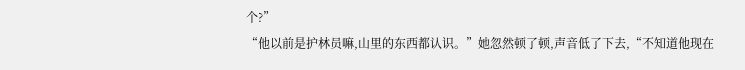个?”
“他以前是护林员嘛,山里的东西都认识。”她忽然顿了顿,声音低了下去,“不知道他现在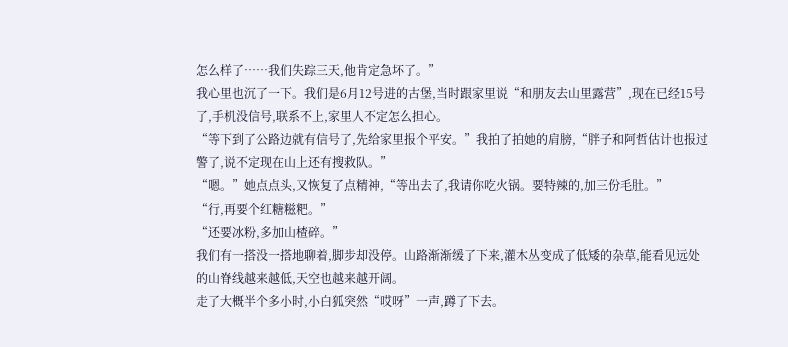怎么样了……我们失踪三天,他肯定急坏了。”
我心里也沉了一下。我们是6月12号进的古堡,当时跟家里说“和朋友去山里露营”,现在已经15号了,手机没信号,联系不上,家里人不定怎么担心。
“等下到了公路边就有信号了,先给家里报个平安。”我拍了拍她的肩膀,“胖子和阿哲估计也报过警了,说不定现在山上还有搜救队。”
“嗯。”她点点头,又恢复了点精神,“等出去了,我请你吃火锅。要特辣的,加三份毛肚。”
“行,再要个红糖糍粑。”
“还要冰粉,多加山楂碎。”
我们有一搭没一搭地聊着,脚步却没停。山路渐渐缓了下来,灌木丛变成了低矮的杂草,能看见远处的山脊线越来越低,天空也越来越开阔。
走了大概半个多小时,小白狐突然“哎呀”一声,蹲了下去。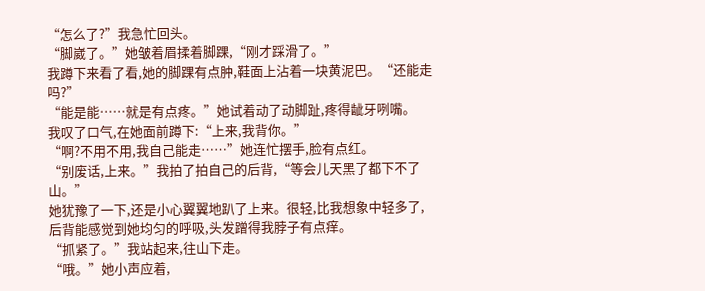“怎么了?”我急忙回头。
“脚崴了。”她皱着眉揉着脚踝,“刚才踩滑了。”
我蹲下来看了看,她的脚踝有点肿,鞋面上沾着一块黄泥巴。“还能走吗?”
“能是能……就是有点疼。”她试着动了动脚趾,疼得龇牙咧嘴。
我叹了口气,在她面前蹲下:“上来,我背你。”
“啊?不用不用,我自己能走……”她连忙摆手,脸有点红。
“别废话,上来。”我拍了拍自己的后背,“等会儿天黑了都下不了山。”
她犹豫了一下,还是小心翼翼地趴了上来。很轻,比我想象中轻多了,后背能感觉到她均匀的呼吸,头发蹭得我脖子有点痒。
“抓紧了。”我站起来,往山下走。
“哦。”她小声应着,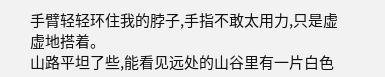手臂轻轻环住我的脖子,手指不敢太用力,只是虚虚地搭着。
山路平坦了些,能看见远处的山谷里有一片白色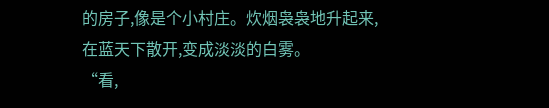的房子,像是个小村庄。炊烟袅袅地升起来,在蓝天下散开,变成淡淡的白雾。
“看,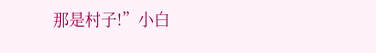那是村子!”小白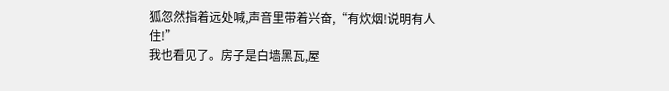狐忽然指着远处喊,声音里带着兴奋,“有炊烟!说明有人住!”
我也看见了。房子是白墙黑瓦,屋